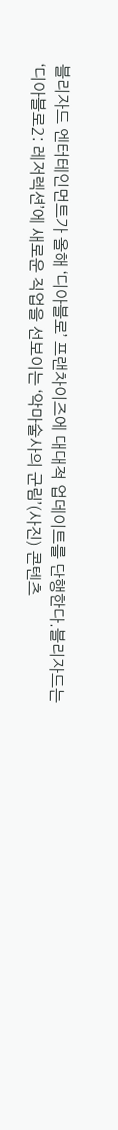블리자드 엔터테인먼트가 올해 ‘디아블로’ 프랜차이즈에 대대적 업데이트를 단행한다.블리자드는 ‘디아블로2: 레저렉션’에 새로운 직업을 선보이는 ‘악마술사의 군림’(사진) 콘텐츠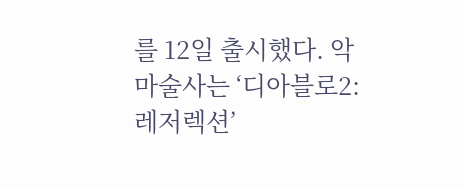를 12일 출시했다. 악마술사는 ‘디아블로2: 레저렉션’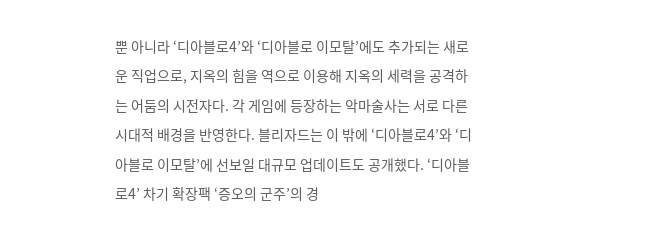뿐 아니라 ‘디아블로4’와 ‘디아블로 이모탈’에도 추가되는 새로운 직업으로, 지옥의 힘을 역으로 이용해 지옥의 세력을 공격하는 어둠의 시전자다. 각 게임에 등장하는 악마술사는 서로 다른 시대적 배경을 반영한다. 블리자드는 이 밖에 ‘디아블로4’와 ‘디아블로 이모탈’에 선보일 대규모 업데이트도 공개했다. ‘디아블로4’ 차기 확장팩 ‘증오의 군주’의 경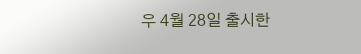우 4월 28일 출시한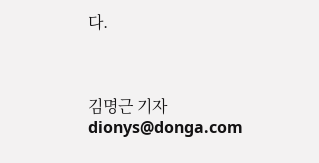다.



김명근 기자 dionys@donga.com